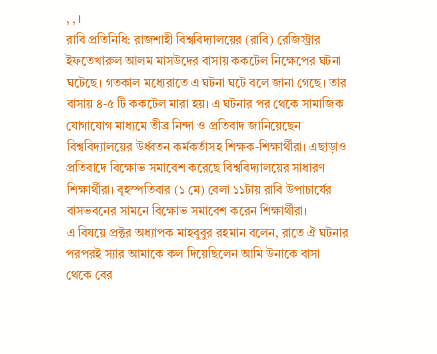, , ।
রাবি প্রতিনিধি: রাজশাহী বিশ্ববিদ্যালয়ের (রাবি) রেজিস্ট্রার ইফতেখারুল আলম মাসউদের বাসায় ককটেল নিক্ষেপের ঘটনা ঘটেছে। গতকাল মধ্যেরাতে এ ঘটনা ঘটে বলে জানা গেছে। তার বাসায় ৪-৫ টি ককটেল মারা হয়। এ ঘটনার পর থেকে সামাজিক যোগাযোগ মাধ্যমে তীব্র নিন্দা ও প্রতিবাদ জানিয়েছেন বিশ্ববিদ্যালয়ের উর্ধ্বতন কর্মকর্তাসহ শিক্ষক-শিক্ষার্থীরা। এছাড়াও প্রতিবাদে বিক্ষোভ সমাবেশ করেছে বিশ্ববিদ্যালয়ের সাধারণ শিক্ষার্থীরা। বৃহস্পতিবার (১ মে) বেলা ১১টায় রাবি উপাচার্যের বাসভবনের সামনে বিক্ষোভ সমাবেশ করেন শিক্ষার্থীরা।
এ বিষয়ে প্রক্টর অধ্যাপক মাহবুবুর রহমান বলেন, রাতে ঐ ঘটনার পরপরই স্যার আমাকে কল দিয়েছিলেন আমি উনাকে বাসা থেকে বের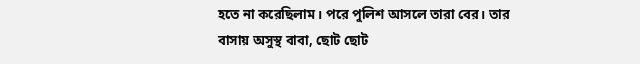হতে না করেছিলাম। পরে পুলিশ আসলে তারা বের। তার বাসায় অসুস্থ বাবা, ছোট ছোট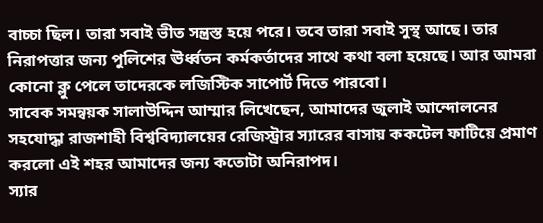বাচ্চা ছিল। তারা সবাই ভীত সন্ত্রস্ত হয়ে পরে। তবে তারা সবাই সুস্থ আছে। তার নিরাপত্তার জন্য পুলিশের ঊর্ধ্বতন কর্মকর্তাদের সাথে কথা বলা হয়েছে। আর আমরা কোনো ক্লু পেলে তাদেরকে লজিস্টিক সাপোর্ট দিতে পারবো।
সাবেক সমন্বয়ক সালাউদ্দিন আম্মার লিখেছেন, আমাদের জুলাই আন্দোলনের সহযোদ্ধা রাজশাহী বিশ্ববিদ্যালয়ের রেজিস্ট্রার স্যারের বাসায় ককটেল ফাটিয়ে প্রমাণ করলো এই শহর আমাদের জন্য কতোটা অনিরাপদ।
স্যার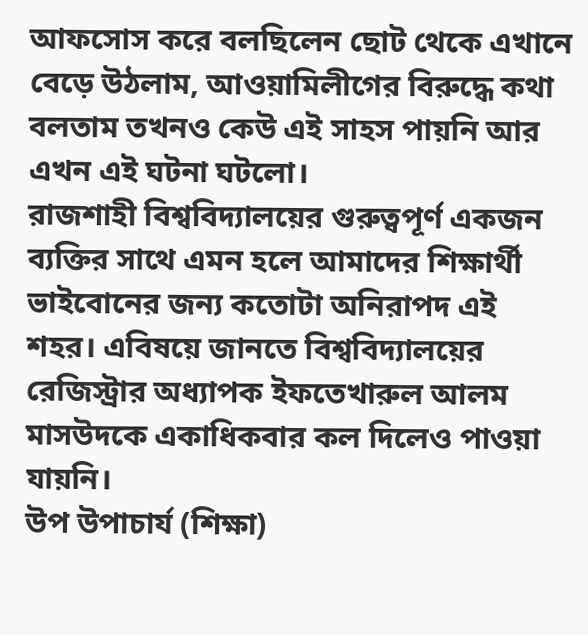আফসোস করে বলছিলেন ছোট থেকে এখানে বেড়ে উঠলাম, আওয়ামিলীগের বিরুদ্ধে কথা বলতাম তখনও কেউ এই সাহস পায়নি আর এখন এই ঘটনা ঘটলো।
রাজশাহী বিশ্ববিদ্যালয়ের গুরুত্বপূর্ণ একজন ব্যক্তির সাথে এমন হলে আমাদের শিক্ষার্থী ভাইবোনের জন্য কতোটা অনিরাপদ এই শহর। এবিষয়ে জানতে বিশ্ববিদ্যালয়ের রেজিস্ট্রার অধ্যাপক ইফতেখারুল আলম মাসউদকে একাধিকবার কল দিলেও পাওয়া যায়নি।
উপ উপাচার্য (শিক্ষা)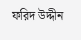ফরিদ উদ্দীন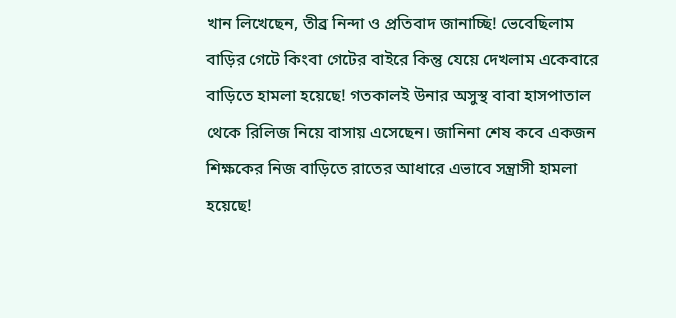খান লিখেছেন, তীব্র নিন্দা ও প্রতিবাদ জানাচ্ছি! ভেবেছিলাম বাড়ির গেটে কিংবা গেটের বাইরে কিন্তু যেয়ে দেখলাম একেবারে বাড়িতে হামলা হয়েছে! গতকালই উনার অসুস্থ বাবা হাসপাতাল থেকে রিলিজ নিয়ে বাসায় এসেছেন। জানিনা শেষ কবে একজন শিক্ষকের নিজ বাড়িতে রাতের আধারে এভাবে সন্ত্রাসী হামলা হয়েছে!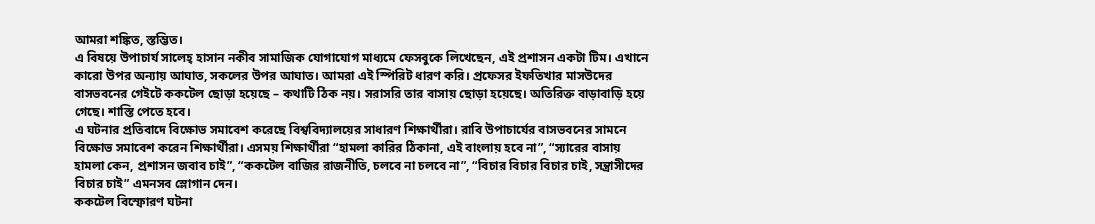আমরা শঙ্কিত, স্তম্ভিত।
এ বিষয়ে উপাচার্য সালেহ্ হাসান নকীব সামাজিক যোগাযোগ মাধ্যমে ফেসবুকে লিখেছেন, এই প্রশাসন একটা টিম। এখানে কারো উপর অন্যায় আঘাত, সকলের উপর আঘাত। আমরা এই স্পিরিট ধারণ করি। প্রফেসর ইফতিখার মাসউদের বাসভবনের গেইটে ককটেল ছোড়া হয়েছে – কথাটি ঠিক নয়। সরাসরি তার বাসায় ছোড়া হয়েছে। অতিরিক্ত বাড়াবাড়ি হয়ে গেছে। শাস্তি পেতে হবে।
এ ঘটনার প্রতিবাদে বিক্ষোভ সমাবেশ করেছে বিশ্ববিদ্যালয়ের সাধারণ শিক্ষার্থীরা। রাবি উপাচার্যের বাসভবনের সামনে বিক্ষোভ সমাবেশ করেন শিক্ষার্থীরা। এসময় শিক্ষার্থীরা “হামলা কারির ঠিকানা, এই বাংলায় হবে না”, “স্যারের বাসায় হামলা কেন, প্রশাসন জবাব চাই”, “ককটেল বাজির রাজনীতি, চলবে না চলবে না”, “বিচার বিচার বিচার চাই, সন্ত্রাসীদের বিচার চাই” এমনসব স্লোগান দেন।
ককটেল বিস্ফোরণ ঘটনা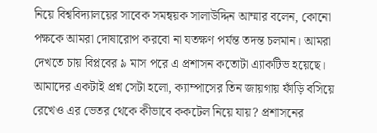নিয়ে বিশ্ববিদ্যালয়ের সাবেক সমন্বয়ক সালাউদ্দিন আম্মার বলেন, কোনো পক্ষকে আমরা দোষারোপ করবো না যতক্ষণ পর্যন্ত তদন্ত চলমান। আমরা দেখতে চায় বিপ্লবের ৯ মাস পরে এ প্রশাসন কতোটা এ্যাকটিভ হয়েছে। আমাদের একটাই প্রশ্ন সেটা হলো, ক্যাম্পাসের তিন জায়গায় ফাঁড়ি বসিয়ে রেখেও এর ভেতর থেকে কীভাবে ককটেল নিয়ে যায়? প্রশাসনের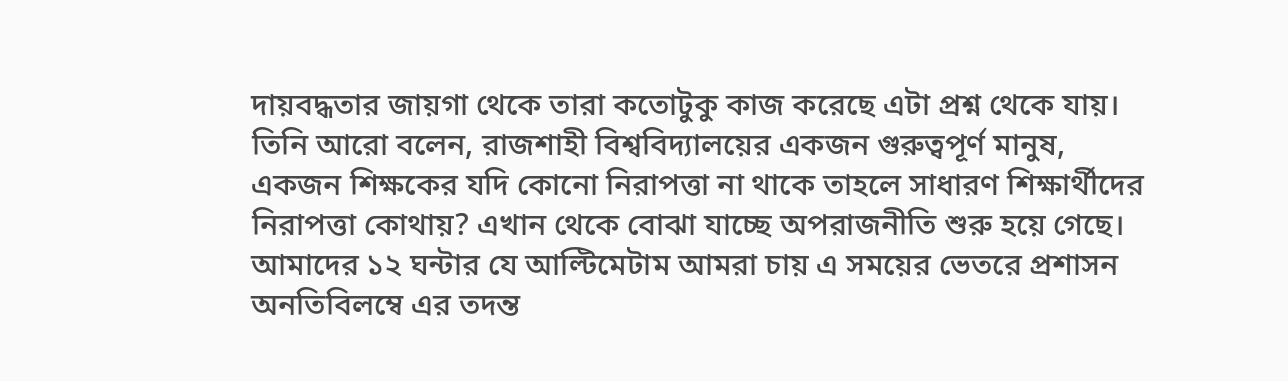দায়বদ্ধতার জায়গা থেকে তারা কতোটুকু কাজ করেছে এটা প্রশ্ন থেকে যায়।
তিনি আরো বলেন, রাজশাহী বিশ্ববিদ্যালয়ের একজন গুরুত্বপূর্ণ মানুষ, একজন শিক্ষকের যদি কোনো নিরাপত্তা না থাকে তাহলে সাধারণ শিক্ষার্থীদের নিরাপত্তা কোথায়? এখান থেকে বোঝা যাচ্ছে অপরাজনীতি শুরু হয়ে গেছে। আমাদের ১২ ঘন্টার যে আল্টিমেটাম আমরা চায় এ সময়ের ভেতরে প্রশাসন অনতিবিলম্বে এর তদন্ত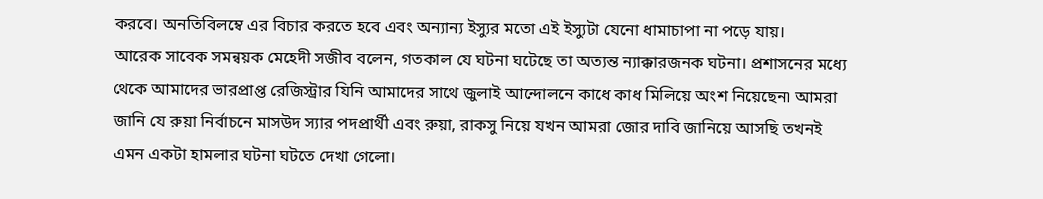করবে। অনতিবিলম্বে এর বিচার করতে হবে এবং অন্যান্য ইস্যুর মতো এই ইস্যুটা যেনো ধামাচাপা না পড়ে যায়।
আরেক সাবেক সমন্বয়ক মেহেদী সজীব বলেন, গতকাল যে ঘটনা ঘটেছে তা অত্যন্ত ন্যাক্কারজনক ঘটনা। প্রশাসনের মধ্যে থেকে আমাদের ভারপ্রাপ্ত রেজিস্ট্রার যিনি আমাদের সাথে জুলাই আন্দোলনে কাধে কাধ মিলিয়ে অংশ নিয়েছেন৷ আমরা জানি যে রুয়া নির্বাচনে মাসউদ স্যার পদপ্রার্থী এবং রুয়া, রাকসু নিয়ে যখন আমরা জোর দাবি জানিয়ে আসছি তখনই এমন একটা হামলার ঘটনা ঘটতে দেখা গেলো।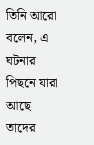তিনি আরো বলেন, এ ঘটনার পিছনে যারা আছে তাদের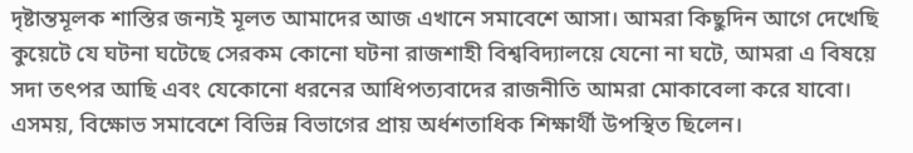দৃষ্টান্তমূলক শাস্তির জন্যই মূলত আমাদের আজ এখানে সমাবেশে আসা। আমরা কিছুদিন আগে দেখেছি কুয়েটে যে ঘটনা ঘটেছে সেরকম কোনো ঘটনা রাজশাহী বিশ্ববিদ্যালয়ে যেনো না ঘটে, আমরা এ বিষয়ে সদা তৎপর আছি এবং যেকোনো ধরনের আধিপত্যবাদের রাজনীতি আমরা মোকাবেলা করে যাবো। এসময়, বিক্ষোভ সমাবেশে বিভিন্ন বিভাগের প্রায় অর্ধশতাধিক শিক্ষার্থী উপস্থিত ছিলেন।